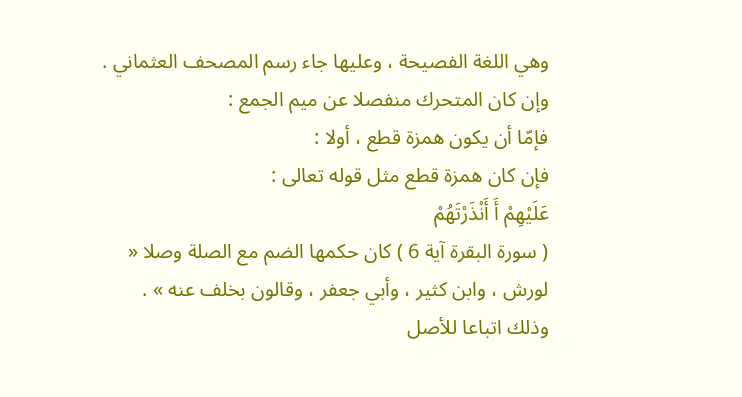وهي اللغة الفصيحة ، وعليها جاء رسم المصحف العثماني . وإن كان المتحرك منفصلا عن ميم الجمع :
فإمّا أن يكون همزة قطع ، أولا :
فإن كان همزة قطع مثل قوله تعالى :
عَلَيْهِمْ أَ أَنْذَرْتَهُمْ
( سورة البقرة آية 6 ) كان حكمها الضم مع الصلة وصلا « لورش ، وابن كثير ، وأبي جعفر ، وقالون بخلف عنه » .
وذلك اتباعا للأصل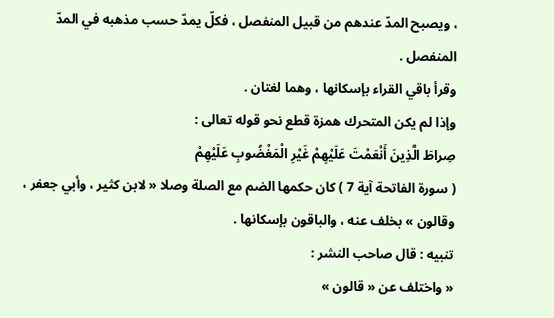، ويصبح المدّ عندهم من قبيل المنفصل ، فكلّ يمدّ حسب مذهبه في المدّ المنفصل .
وقرأ باقي القراء بإسكانها ، وهما لغتان .
وإذا لم يكن المتحرك همزة قطع نحو قوله تعالى :
صِراطَ الَّذِينَ أَنْعَمْتَ عَلَيْهِمْ غَيْرِ الْمَغْضُوبِ عَلَيْهِمْ
( سورة الفاتحة آية 7 ) كان حكمها الضم مع الصلة وصلا « لابن كثير ، وأبي جعفر ، وقالون » بخلف عنه ، والباقون بإسكانها .
تنبيه : قال صاحب النشر :
« واختلف عن « قالون »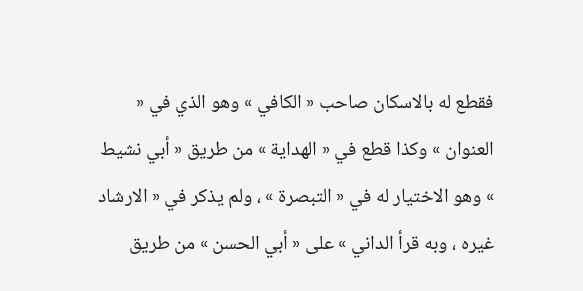فقطع له بالاسكان صاحب « الكافي » وهو الذي في « العنوان » وكذا قطع في « الهداية » من طريق « أبي نشيط » وهو الاختيار له في « التبصرة » ، ولم يذكر في « الارشاد غيره ، وبه قرأ الداني » على « أبي الحسن » من طريق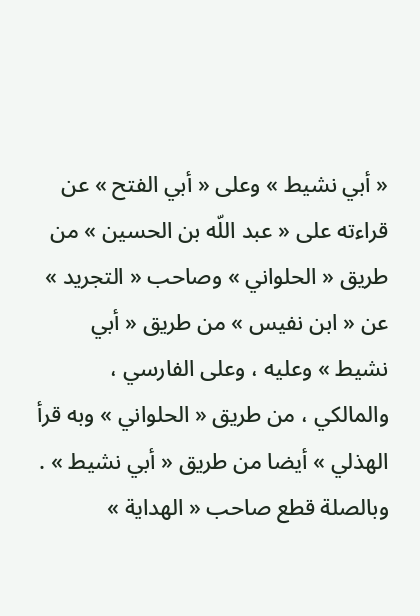« أبي نشيط » وعلى « أبي الفتح » عن قراءته على « عبد اللّه بن الحسين » من طريق « الحلواني » وصاحب « التجريد » عن « ابن نفيس » من طريق « أبي نشيط » وعليه ، وعلى الفارسي ، والمالكي ، من طريق « الحلواني » وبه قرأ الهذلي » أيضا من طريق « أبي نشيط » .
وبالصلة قطع صاحب « الهداية »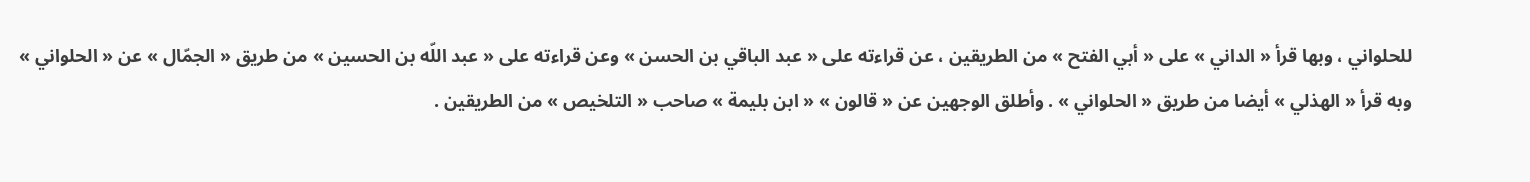للحلواني ، وبها قرأ « الداني » على « أبي الفتح » من الطريقين ، عن قراءته على « عبد الباقي بن الحسن » وعن قراءته على « عبد اللّه بن الحسين » من طريق « الجمّال » عن « الحلواني » وبه قرأ « الهذلي » أيضا من طريق « الحلواني » . وأطلق الوجهين عن « قالون » « ابن بليمة » صاحب « التلخيص » من الطريقين .